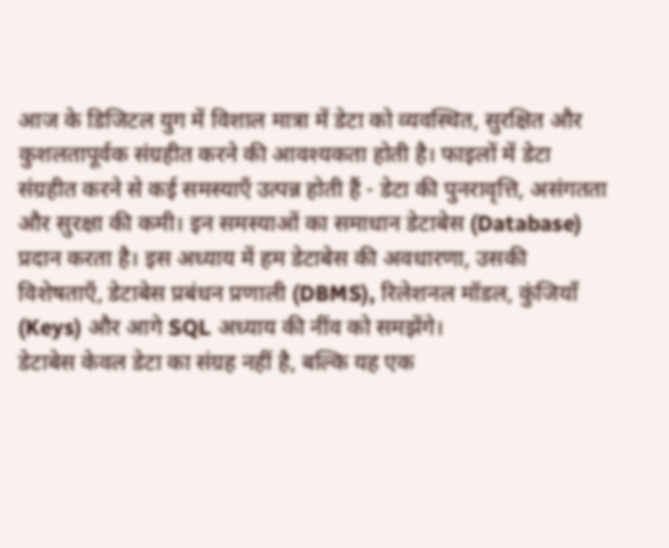आज के डिजिटल युग में विशाल मात्रा में डेटा को व्यवस्थित, सुरक्षित और कुशलतापूर्वक संग्रहीत करने की आवश्यकता होती है। फाइलों में डेटा संग्रहीत करने से कई समस्याएँ उत्पन्न होती हैं - डेटा की पुनरावृत्ति, असंगतता और सुरक्षा की कमी। इन समस्याओं का समाधान डेटाबेस (Database) प्रदान करता है। इस अध्याय में हम डेटाबेस की अवधारणा, उसकी विशेषताएँ, डेटाबेस प्रबंधन प्रणाली (DBMS), रिलेशनल मॉडल, कुंजियाँ (Keys) और आगे SQL अध्याय की नींव को समझेंगे।
डेटाबेस केवल डेटा का संग्रह नहीं है, बल्कि यह एक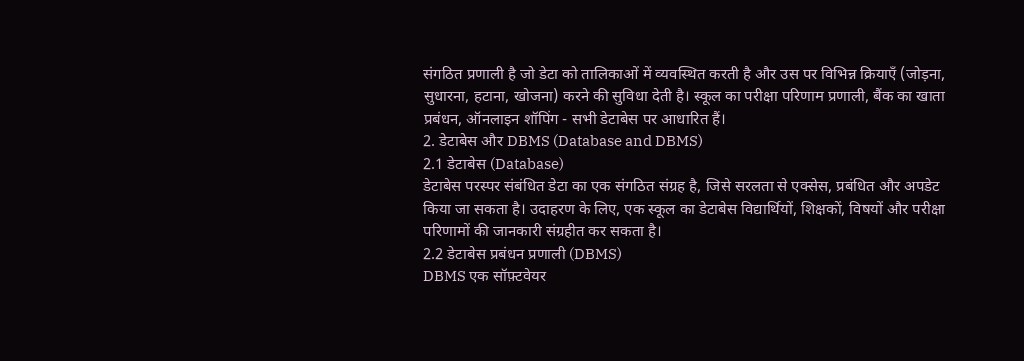संगठित प्रणाली है जो डेटा को तालिकाओं में व्यवस्थित करती है और उस पर विभिन्न क्रियाएँ (जोड़ना, सुधारना, हटाना, खोजना) करने की सुविधा देती है। स्कूल का परीक्षा परिणाम प्रणाली, बैंक का खाता प्रबंधन, ऑनलाइन शॉपिंग - सभी डेटाबेस पर आधारित हैं।
2. डेटाबेस और DBMS (Database and DBMS)
2.1 डेटाबेस (Database)
डेटाबेस परस्पर संबंधित डेटा का एक संगठित संग्रह है, जिसे सरलता से एक्सेस, प्रबंधित और अपडेट किया जा सकता है। उदाहरण के लिए, एक स्कूल का डेटाबेस विद्यार्थियों, शिक्षकों, विषयों और परीक्षा परिणामों की जानकारी संग्रहीत कर सकता है।
2.2 डेटाबेस प्रबंधन प्रणाली (DBMS)
DBMS एक सॉफ़्टवेयर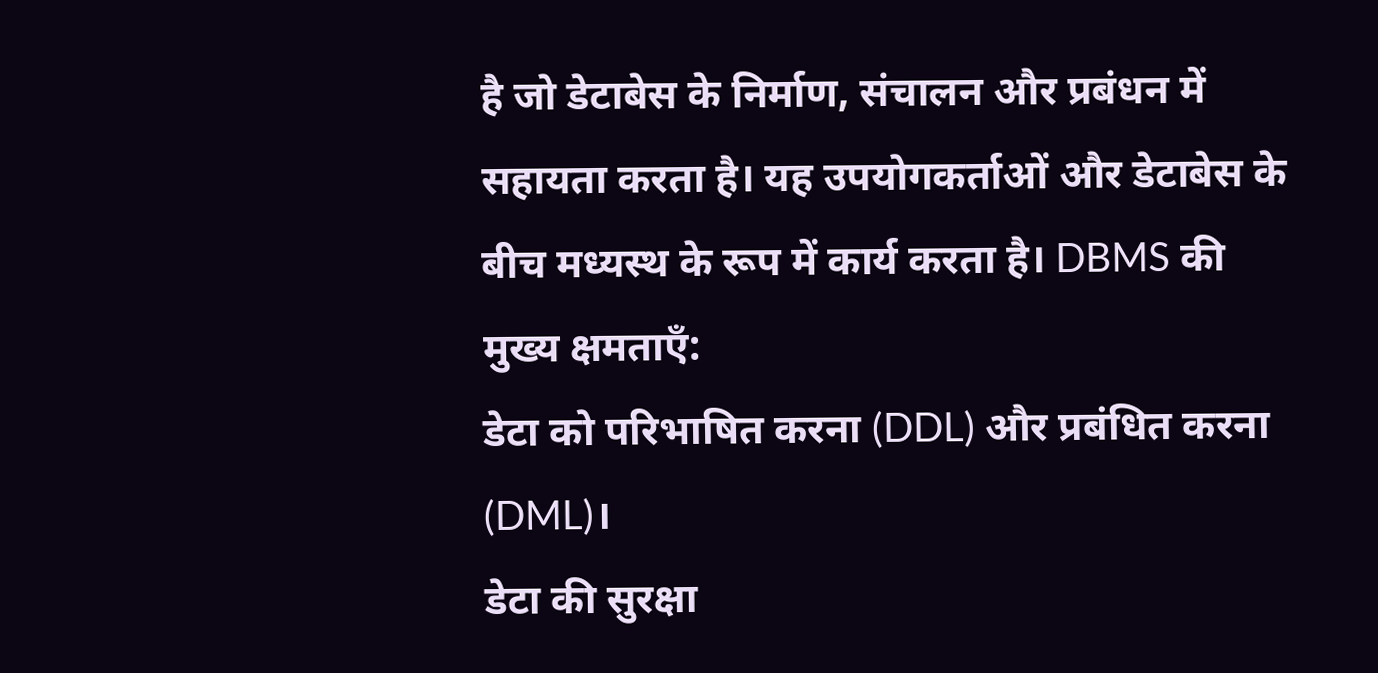है जो डेटाबेस के निर्माण, संचालन और प्रबंधन में सहायता करता है। यह उपयोगकर्ताओं और डेटाबेस के बीच मध्यस्थ के रूप में कार्य करता है। DBMS की मुख्य क्षमताएँ:
डेटा को परिभाषित करना (DDL) और प्रबंधित करना (DML)।
डेटा की सुरक्षा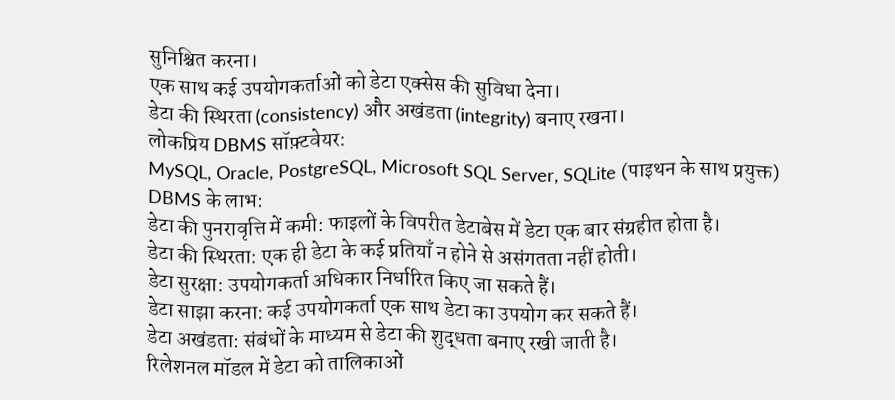सुनिश्चित करना।
एक साथ कई उपयोगकर्ताओं को डेटा एक्सेस की सुविधा देना।
डेटा की स्थिरता (consistency) और अखंडता (integrity) बनाए रखना।
लोकप्रिय DBMS सॉफ़्टवेयर:
MySQL, Oracle, PostgreSQL, Microsoft SQL Server, SQLite (पाइथन के साथ प्रयुक्त)
DBMS के लाभ:
डेटा की पुनरावृत्ति में कमी: फाइलों के विपरीत डेटाबेस में डेटा एक बार संग्रहीत होता है।
डेटा की स्थिरता: एक ही डेटा के कई प्रतियाँ न होने से असंगतता नहीं होती।
डेटा सुरक्षा: उपयोगकर्ता अधिकार निर्धारित किए जा सकते हैं।
डेटा साझा करना: कई उपयोगकर्ता एक साथ डेटा का उपयोग कर सकते हैं।
डेटा अखंडता: संबंधों के माध्यम से डेटा की शुद्धता बनाए रखी जाती है।
रिलेशनल मॉडल में डेटा को तालिकाओं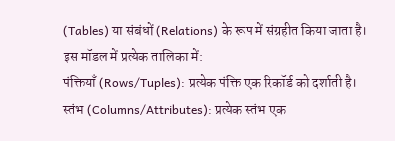(Tables) या संबंधों (Relations) के रूप में संग्रहीत किया जाता है। इस मॉडल में प्रत्येक तालिका में:
पंक्तियाँ (Rows/Tuples): प्रत्येक पंक्ति एक रिकॉर्ड को दर्शाती है।
स्तंभ (Columns/Attributes): प्रत्येक स्तंभ एक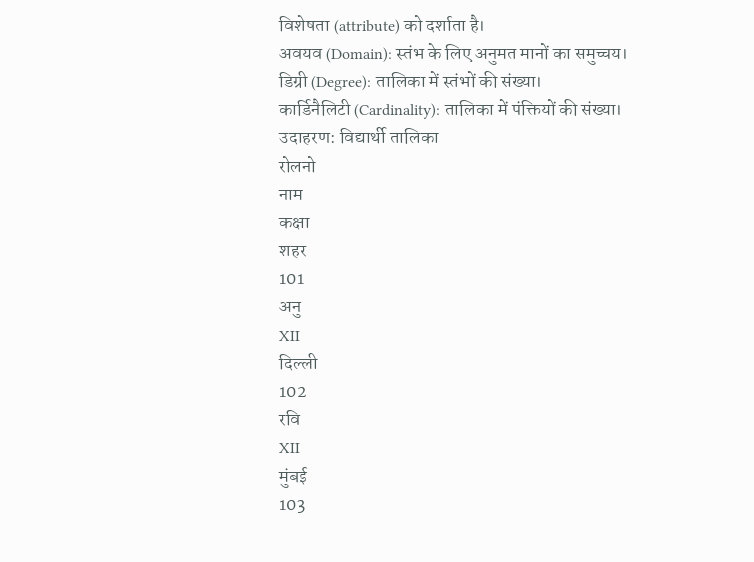विशेषता (attribute) को दर्शाता है।
अवयव (Domain): स्तंभ के लिए अनुमत मानों का समुच्चय।
डिग्री (Degree): तालिका में स्तंभों की संख्या।
कार्डिनैलिटी (Cardinality): तालिका में पंक्तियों की संख्या।
उदाहरण: विद्यार्थी तालिका
रोलनो
नाम
कक्षा
शहर
101
अनु
XII
दिल्ली
102
रवि
XII
मुंबई
103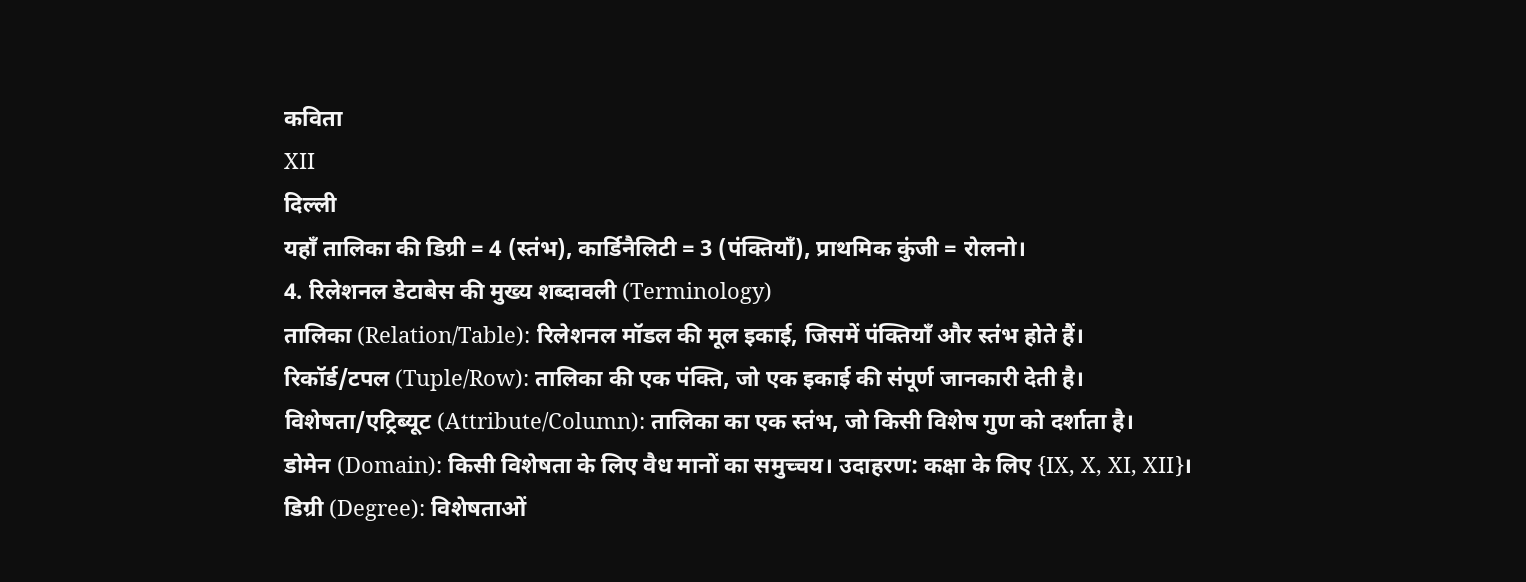कविता
XII
दिल्ली
यहाँ तालिका की डिग्री = 4 (स्तंभ), कार्डिनैलिटी = 3 (पंक्तियाँ), प्राथमिक कुंजी = रोलनो।
4. रिलेशनल डेटाबेस की मुख्य शब्दावली (Terminology)
तालिका (Relation/Table): रिलेशनल मॉडल की मूल इकाई, जिसमें पंक्तियाँ और स्तंभ होते हैं।
रिकॉर्ड/टपल (Tuple/Row): तालिका की एक पंक्ति, जो एक इकाई की संपूर्ण जानकारी देती है।
विशेषता/एट्रिब्यूट (Attribute/Column): तालिका का एक स्तंभ, जो किसी विशेष गुण को दर्शाता है।
डोमेन (Domain): किसी विशेषता के लिए वैध मानों का समुच्चय। उदाहरण: कक्षा के लिए {IX, X, XI, XII}।
डिग्री (Degree): विशेषताओं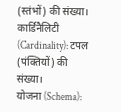(स्तंभों) की संख्या।
कार्डिनैलिटी (Cardinality): टपल (पंक्तियों) की संख्या।
योजना (Schema):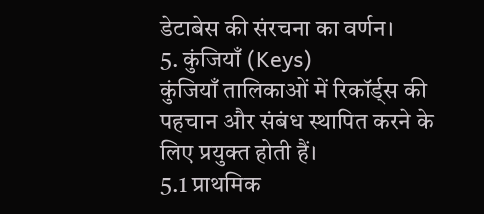डेटाबेस की संरचना का वर्णन।
5. कुंजियाँ (Keys)
कुंजियाँ तालिकाओं में रिकॉर्ड्स की पहचान और संबंध स्थापित करने के लिए प्रयुक्त होती हैं।
5.1 प्राथमिक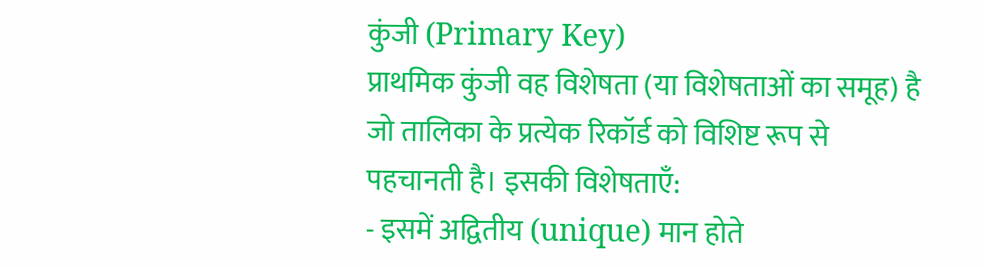कुंजी (Primary Key)
प्राथमिक कुंजी वह विशेषता (या विशेषताओं का समूह) है जो तालिका के प्रत्येक रिकॉर्ड को विशिष्ट रूप से पहचानती है। इसकी विशेषताएँ:
- इसमें अद्वितीय (unique) मान होते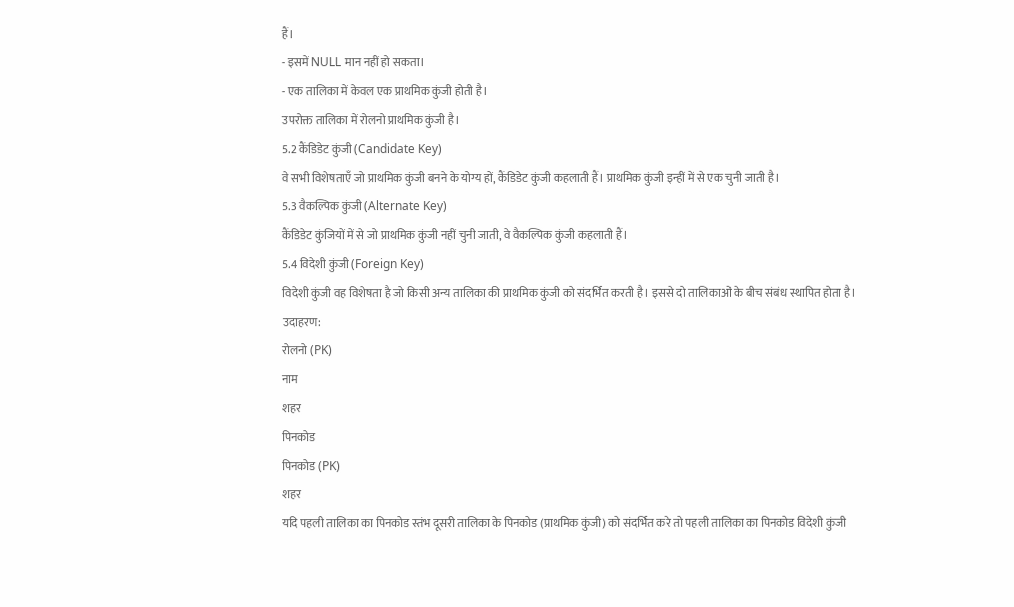हैं।
- इसमें NULL मान नहीं हो सकता।
- एक तालिका में केवल एक प्राथमिक कुंजी होती है।
उपरोक्त तालिका में रोलनो प्राथमिक कुंजी है।
5.2 कैंडिडेट कुंजी (Candidate Key)
वे सभी विशेषताएँ जो प्राथमिक कुंजी बनने के योग्य हों, कैंडिडेट कुंजी कहलाती हैं। प्राथमिक कुंजी इन्हीं में से एक चुनी जाती है।
5.3 वैकल्पिक कुंजी (Alternate Key)
कैंडिडेट कुंजियों में से जो प्राथमिक कुंजी नहीं चुनी जाती, वे वैकल्पिक कुंजी कहलाती हैं।
5.4 विदेशी कुंजी (Foreign Key)
विदेशी कुंजी वह विशेषता है जो किसी अन्य तालिका की प्राथमिक कुंजी को संदर्भित करती है। इससे दो तालिकाओं के बीच संबंध स्थापित होता है।
उदाहरण:
रोलनो (PK)
नाम
शहर
पिनकोड
पिनकोड (PK)
शहर
यदि पहली तालिका का पिनकोड स्तंभ दूसरी तालिका के पिनकोड (प्राथमिक कुंजी) को संदर्भित करे तो पहली तालिका का पिनकोड विदेशी कुंजी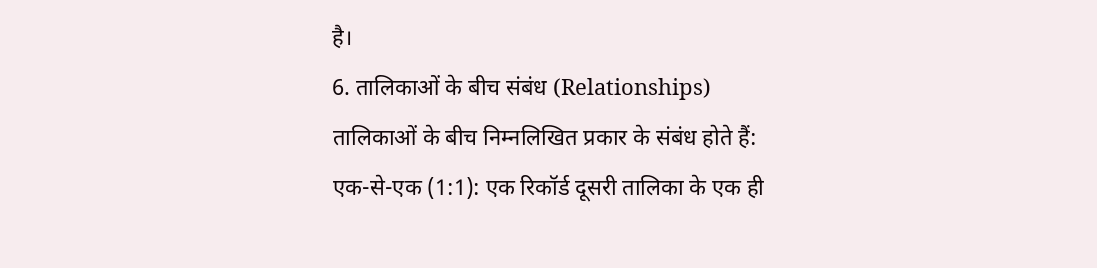है।
6. तालिकाओं के बीच संबंध (Relationships)
तालिकाओं के बीच निम्नलिखित प्रकार के संबंध होते हैं:
एक-से-एक (1:1): एक रिकॉर्ड दूसरी तालिका के एक ही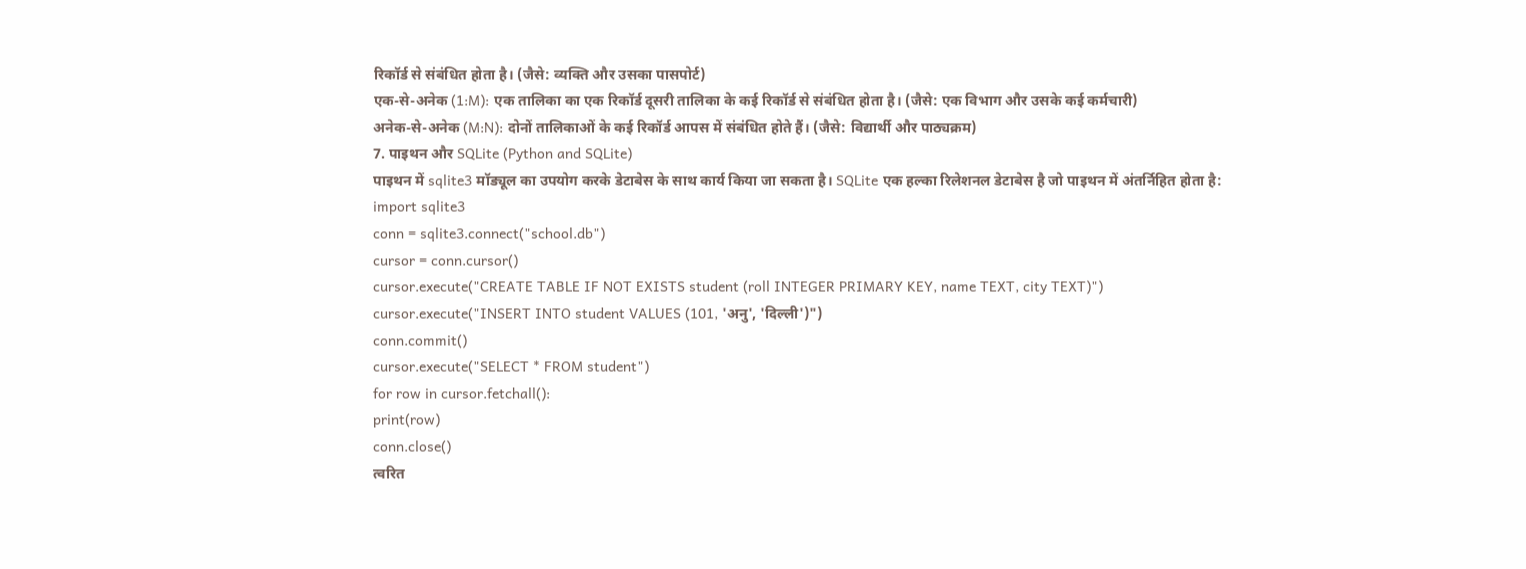रिकॉर्ड से संबंधित होता है। (जैसे: व्यक्ति और उसका पासपोर्ट)
एक-से-अनेक (1:M): एक तालिका का एक रिकॉर्ड दूसरी तालिका के कई रिकॉर्ड से संबंधित होता है। (जैसे: एक विभाग और उसके कई कर्मचारी)
अनेक-से-अनेक (M:N): दोनों तालिकाओं के कई रिकॉर्ड आपस में संबंधित होते हैं। (जैसे: विद्यार्थी और पाठ्यक्रम)
7. पाइथन और SQLite (Python and SQLite)
पाइथन में sqlite3 मॉड्यूल का उपयोग करके डेटाबेस के साथ कार्य किया जा सकता है। SQLite एक हल्का रिलेशनल डेटाबेस है जो पाइथन में अंतर्निहित होता है:
import sqlite3
conn = sqlite3.connect("school.db")
cursor = conn.cursor()
cursor.execute("CREATE TABLE IF NOT EXISTS student (roll INTEGER PRIMARY KEY, name TEXT, city TEXT)")
cursor.execute("INSERT INTO student VALUES (101, 'अनु', 'दिल्ली')")
conn.commit()
cursor.execute("SELECT * FROM student")
for row in cursor.fetchall():
print(row)
conn.close()
त्वरित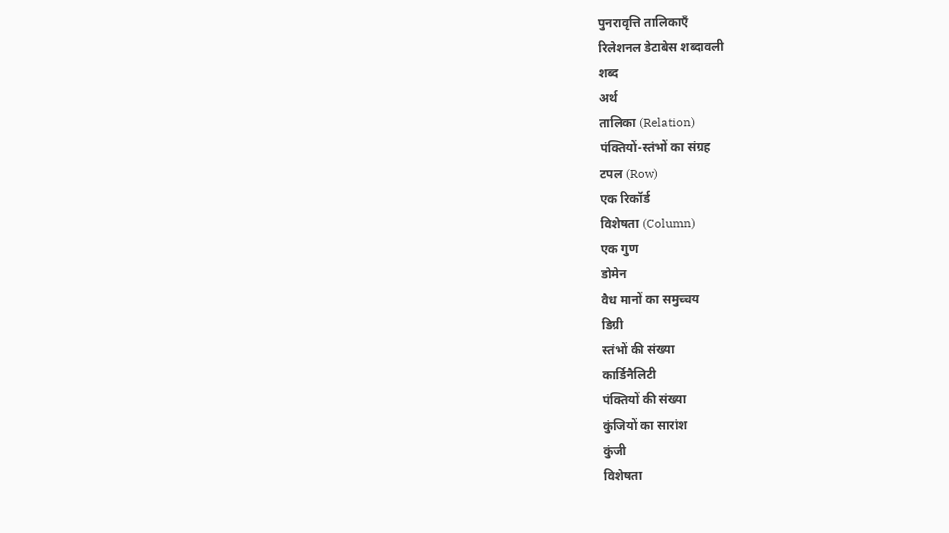पुनरावृत्ति तालिकाएँ
रिलेशनल डेटाबेस शब्दावली
शब्द
अर्थ
तालिका (Relation)
पंक्तियों-स्तंभों का संग्रह
टपल (Row)
एक रिकॉर्ड
विशेषता (Column)
एक गुण
डोमेन
वैध मानों का समुच्चय
डिग्री
स्तंभों की संख्या
कार्डिनैलिटी
पंक्तियों की संख्या
कुंजियों का सारांश
कुंजी
विशेषता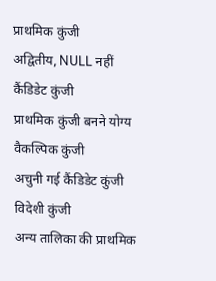प्राथमिक कुंजी
अद्वितीय, NULL नहीं
कैंडिडेट कुंजी
प्राथमिक कुंजी बनने योग्य
वैकल्पिक कुंजी
अचुनी गई कैंडिडेट कुंजी
विदेशी कुंजी
अन्य तालिका की प्राथमिक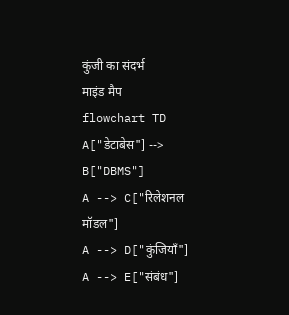कुंजी का संदर्भ
माइंड मैप
flowchart TD
A["डेटाबेस"] --> B["DBMS"]
A --> C["रिलेशनल मॉडल"]
A --> D["कुंजियाँ"]
A --> E["संबंध"]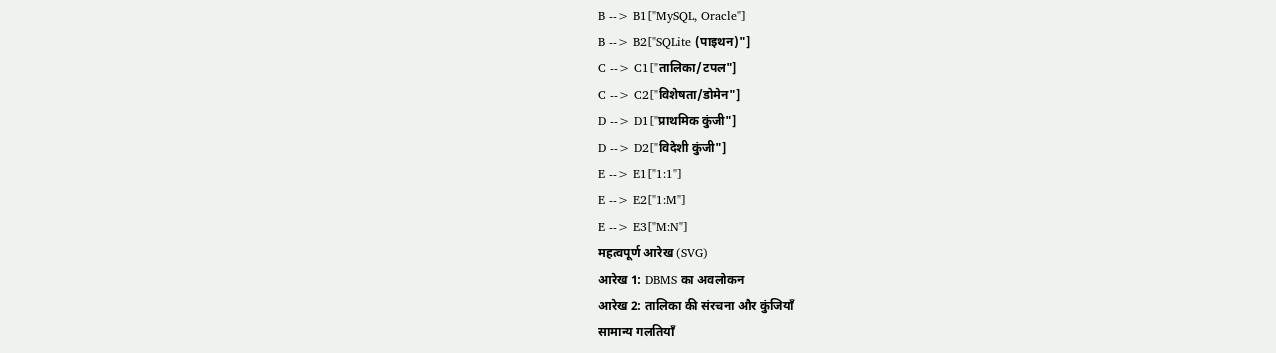B --> B1["MySQL, Oracle"]
B --> B2["SQLite (पाइथन)"]
C --> C1["तालिका/टपल"]
C --> C2["विशेषता/डोमेन"]
D --> D1["प्राथमिक कुंजी"]
D --> D2["विदेशी कुंजी"]
E --> E1["1:1"]
E --> E2["1:M"]
E --> E3["M:N"]
महत्वपूर्ण आरेख (SVG)
आरेख 1: DBMS का अवलोकन
आरेख 2: तालिका की संरचना और कुंजियाँ
सामान्य गलतियाँ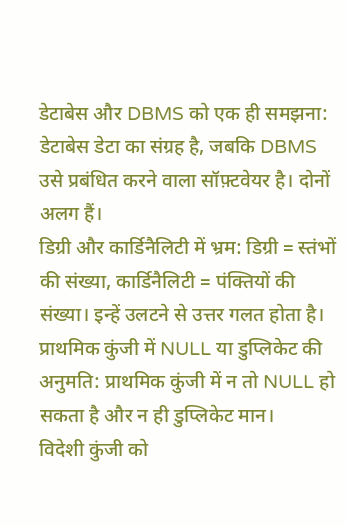डेटाबेस और DBMS को एक ही समझना: डेटाबेस डेटा का संग्रह है, जबकि DBMS उसे प्रबंधित करने वाला सॉफ़्टवेयर है। दोनों अलग हैं।
डिग्री और कार्डिनैलिटी में भ्रम: डिग्री = स्तंभों की संख्या, कार्डिनैलिटी = पंक्तियों की संख्या। इन्हें उलटने से उत्तर गलत होता है।
प्राथमिक कुंजी में NULL या डुप्लिकेट की अनुमति: प्राथमिक कुंजी में न तो NULL हो सकता है और न ही डुप्लिकेट मान।
विदेशी कुंजी को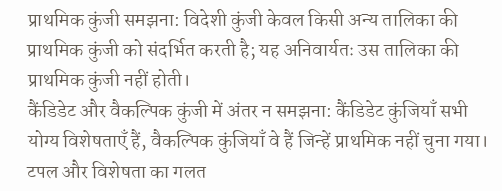प्राथमिक कुंजी समझना: विदेशी कुंजी केवल किसी अन्य तालिका की प्राथमिक कुंजी को संदर्भित करती है; यह अनिवार्यतः उस तालिका की प्राथमिक कुंजी नहीं होती।
कैंडिडेट और वैकल्पिक कुंजी में अंतर न समझना: कैंडिडेट कुंजियाँ सभी योग्य विशेषताएँ हैं, वैकल्पिक कुंजियाँ वे हैं जिन्हें प्राथमिक नहीं चुना गया।
टपल और विशेषता का गलत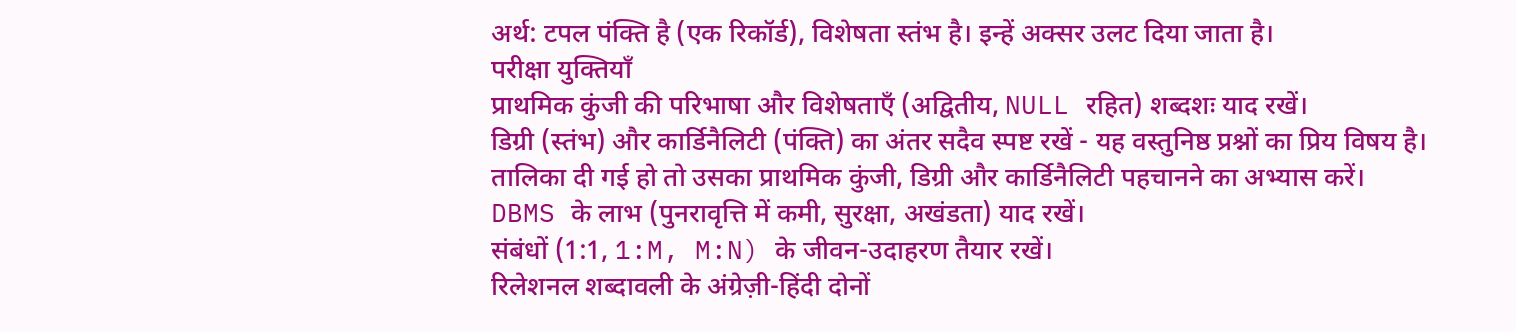अर्थ: टपल पंक्ति है (एक रिकॉर्ड), विशेषता स्तंभ है। इन्हें अक्सर उलट दिया जाता है।
परीक्षा युक्तियाँ
प्राथमिक कुंजी की परिभाषा और विशेषताएँ (अद्वितीय, NULL रहित) शब्दशः याद रखें।
डिग्री (स्तंभ) और कार्डिनैलिटी (पंक्ति) का अंतर सदैव स्पष्ट रखें - यह वस्तुनिष्ठ प्रश्नों का प्रिय विषय है।
तालिका दी गई हो तो उसका प्राथमिक कुंजी, डिग्री और कार्डिनैलिटी पहचानने का अभ्यास करें।
DBMS के लाभ (पुनरावृत्ति में कमी, सुरक्षा, अखंडता) याद रखें।
संबंधों (1:1, 1:M, M:N) के जीवन-उदाहरण तैयार रखें।
रिलेशनल शब्दावली के अंग्रेज़ी-हिंदी दोनों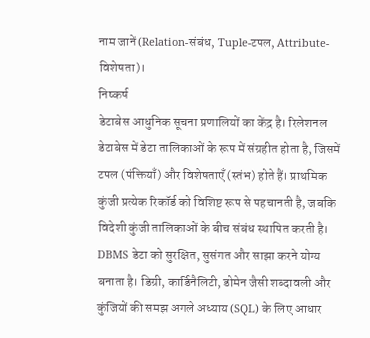नाम जानें (Relation-संबंध, Tuple-टपल, Attribute-विशेषता)।
निष्कर्ष
डेटाबेस आधुनिक सूचना प्रणालियों का केंद्र है। रिलेशनल डेटाबेस में डेटा तालिकाओं के रूप में संग्रहीत होता है, जिसमें टपल (पंक्तियाँ) और विशेषताएँ (स्तंभ) होते हैं। प्राथमिक कुंजी प्रत्येक रिकॉर्ड को विशिष्ट रूप से पहचानती है, जबकि विदेशी कुंजी तालिकाओं के बीच संबंध स्थापित करती है। DBMS डेटा को सुरक्षित, सुसंगत और साझा करने योग्य बनाता है। डिग्री, कार्डिनैलिटी, डोमेन जैसी शब्दावली और कुंजियों की समझ अगले अध्याय (SQL) के लिए आधार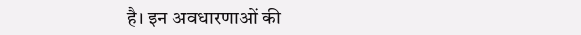है। इन अवधारणाओं की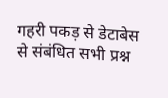गहरी पकड़ से डेटाबेस से संबंधित सभी प्रश्न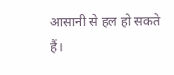आसानी से हल हो सकते हैं।